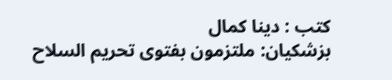كتب : دينا كمال
بزشكيان: ملتزمون بفتوى تحريم السلاح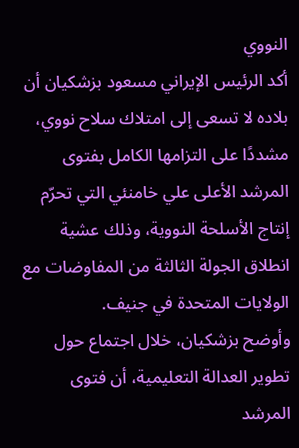النووي
أكد الرئيس الإيراني مسعود بزشكيان أن بلاده لا تسعى إلى امتلاك سلاح نووي، مشددًا على التزامها الكامل بفتوى المرشد الأعلى علي خامنئي التي تحرّم إنتاج الأسلحة النووية، وذلك عشية انطلاق الجولة الثالثة من المفاوضات مع الولايات المتحدة في جنيف.
وأوضح بزشكيان، خلال اجتماع حول تطوير العدالة التعليمية، أن فتوى المرشد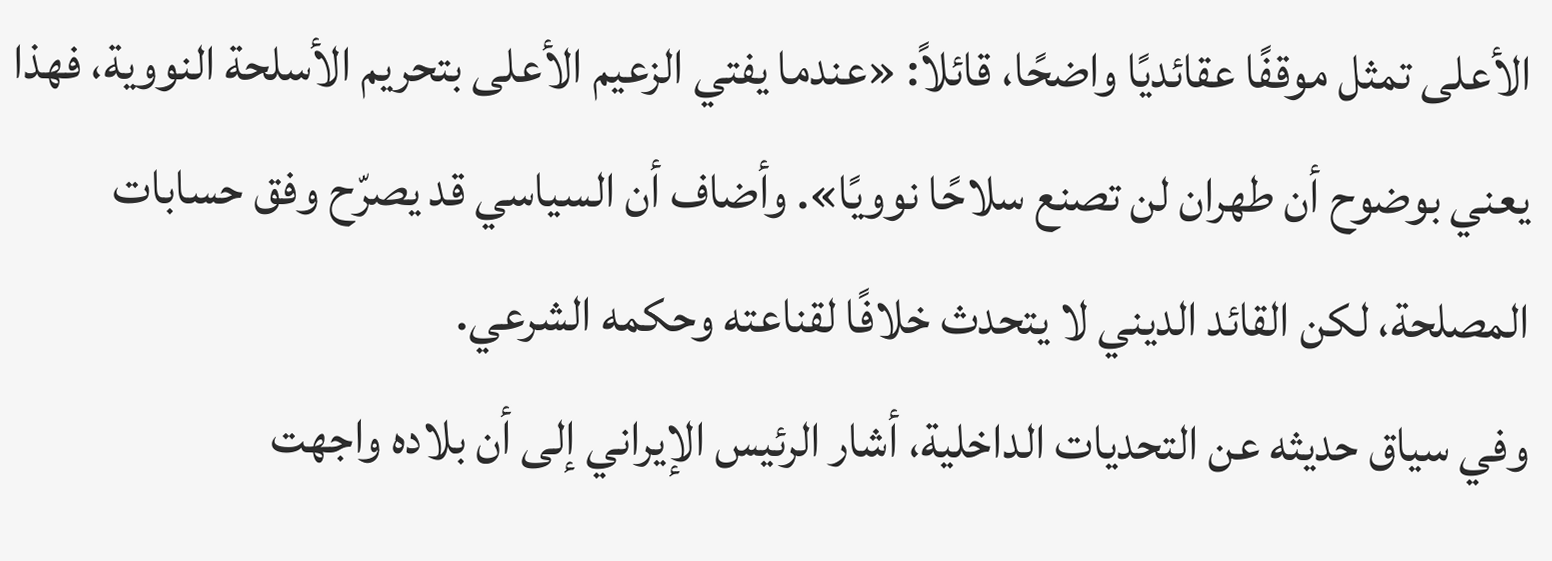الأعلى تمثل موقفًا عقائديًا واضحًا، قائلاً: «عندما يفتي الزعيم الأعلى بتحريم الأسلحة النووية، فهذا يعني بوضوح أن طهران لن تصنع سلاحًا نوويًا». وأضاف أن السياسي قد يصرّح وفق حسابات المصلحة، لكن القائد الديني لا يتحدث خلافًا لقناعته وحكمه الشرعي.
وفي سياق حديثه عن التحديات الداخلية، أشار الرئيس الإيراني إلى أن بلاده واجهت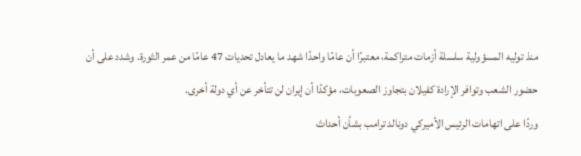منذ توليه المسؤولية سلسلة أزمات متراكمة، معتبرًا أن عامًا واحدًا شهد ما يعادل تحديات 47 عامًا من عمر الثورة. وشدد على أن حضور الشعب وتوافر الإرادة كفيلان بتجاوز الصعوبات، مؤكدًا أن إيران لن تتأخر عن أي دولة أخرى.
وردًا على اتهامات الرئيس الأميركي دونالد ترامب بشأن أحداث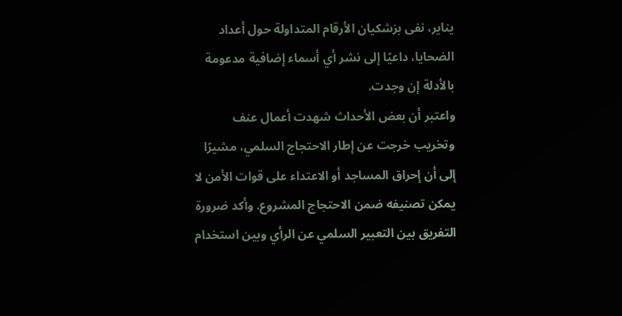يناير، نفى بزشكيان الأرقام المتداولة حول أعداد الضحايا، داعيًا إلى نشر أي أسماء إضافية مدعومة بالأدلة إن وجدت.
واعتبر أن بعض الأحداث شهدت أعمال عنف وتخريب خرجت عن إطار الاحتجاج السلمي، مشيرًا إلى أن إحراق المساجد أو الاعتداء على قوات الأمن لا يمكن تصنيفه ضمن الاحتجاج المشروع. وأكد ضرورة التفريق بين التعبير السلمي عن الرأي وبين استخدام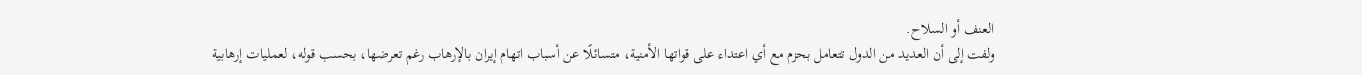العنف أو السلاح.
ولفت إلى أن العديد من الدول تتعامل بحزم مع أي اعتداء على قواتها الأمنية، متسائلًا عن أسباب اتهام إيران بالإرهاب رغم تعرضها، بحسب قوله، لعمليات إرهابية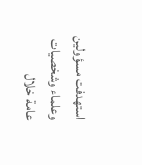استهدفت مسؤولين وعلماء وشخصيات عامة خلال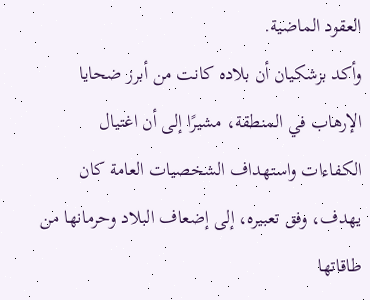العقود الماضية.
وأكد بزشكيان أن بلاده كانت من أبرز ضحايا الإرهاب في المنطقة، مشيرًا إلى أن اغتيال الكفاءات واستهداف الشخصيات العامة كان يهدف، وفق تعبيره، إلى إضعاف البلاد وحرمانها من طاقاتها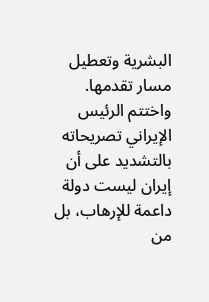البشرية وتعطيل مسار تقدمها.
واختتم الرئيس الإيراني تصريحاته بالتشديد على أن إيران ليست دولة داعمة للإرهاب، بل من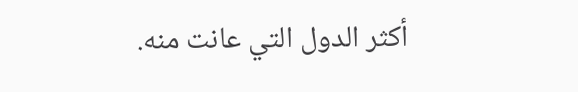أكثر الدول التي عانت منه.